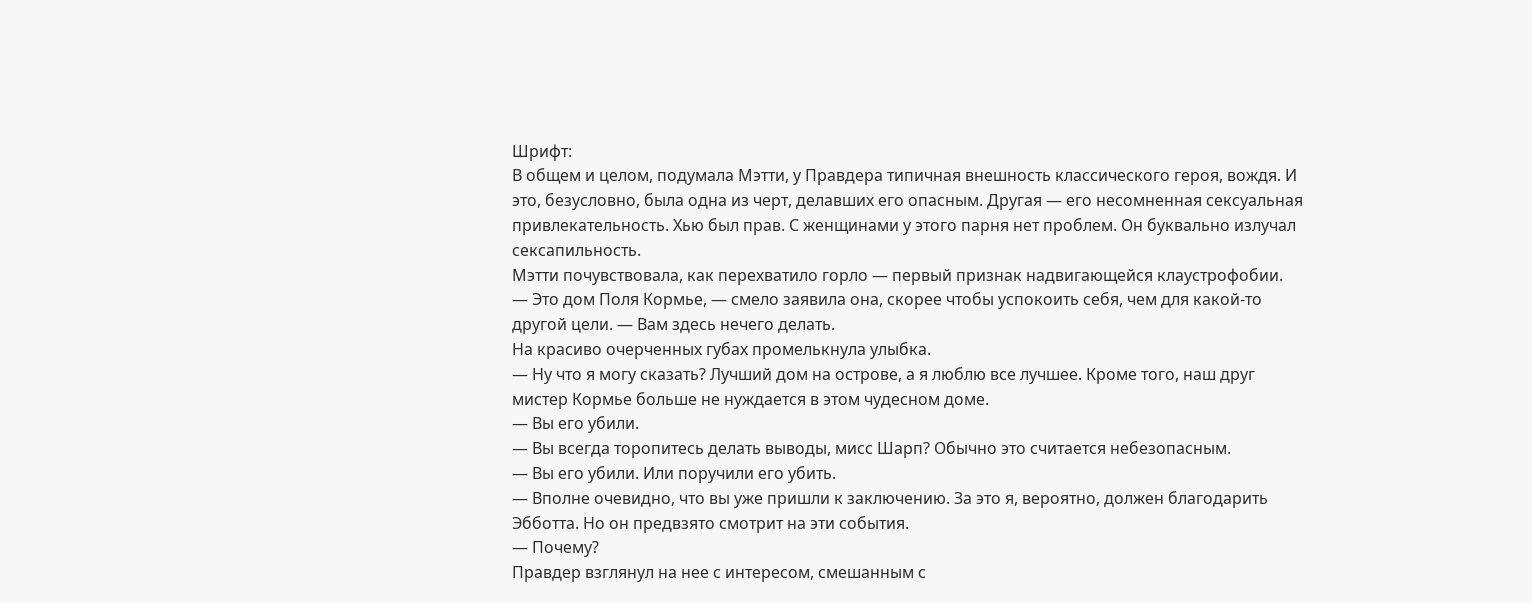Шрифт:
В общем и целом, подумала Мэтти, у Правдера типичная внешность классического героя, вождя. И это, безусловно, была одна из черт, делавших его опасным. Другая — его несомненная сексуальная привлекательность. Хью был прав. С женщинами у этого парня нет проблем. Он буквально излучал сексапильность.
Мэтти почувствовала, как перехватило горло — первый признак надвигающейся клаустрофобии.
— Это дом Поля Кормье, — смело заявила она, скорее чтобы успокоить себя, чем для какой-то другой цели. — Вам здесь нечего делать.
На красиво очерченных губах промелькнула улыбка.
— Ну что я могу сказать? Лучший дом на острове, а я люблю все лучшее. Кроме того, наш друг мистер Кормье больше не нуждается в этом чудесном доме.
— Вы его убили.
— Вы всегда торопитесь делать выводы, мисс Шарп? Обычно это считается небезопасным.
— Вы его убили. Или поручили его убить.
— Вполне очевидно, что вы уже пришли к заключению. За это я, вероятно, должен благодарить Эбботта. Но он предвзято смотрит на эти события.
— Почему?
Правдер взглянул на нее с интересом, смешанным с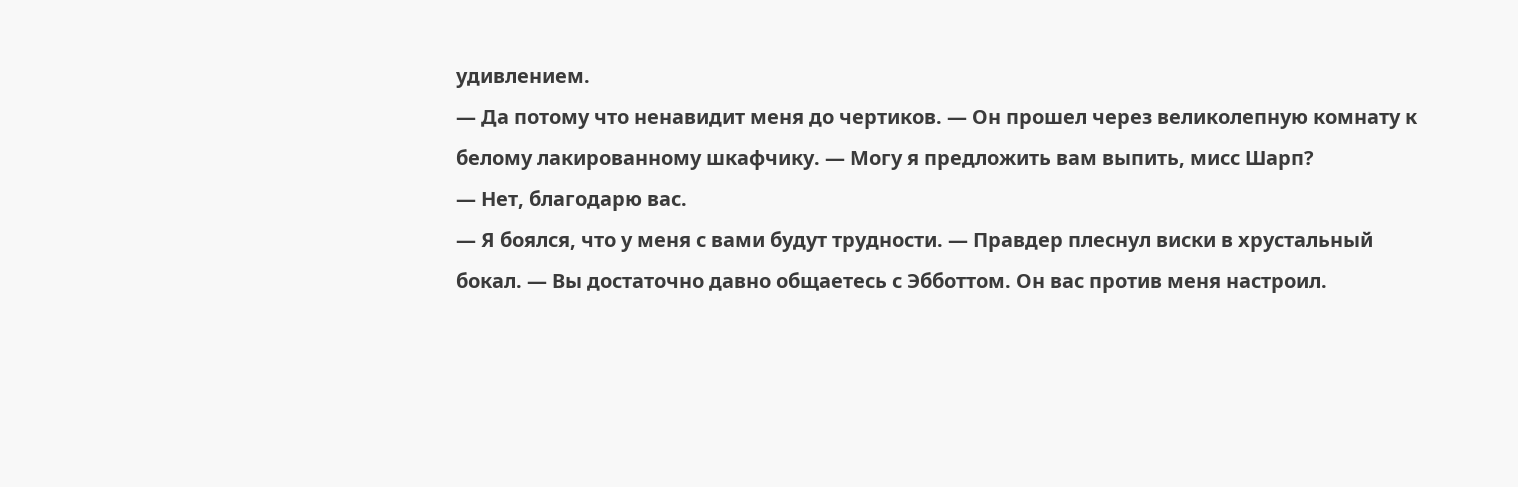удивлением.
— Да потому что ненавидит меня до чертиков. — Он прошел через великолепную комнату к белому лакированному шкафчику. — Могу я предложить вам выпить, мисс Шарп?
— Нет, благодарю вас.
— Я боялся, что у меня с вами будут трудности. — Правдер плеснул виски в хрустальный бокал. — Вы достаточно давно общаетесь с Эбботтом. Он вас против меня настроил.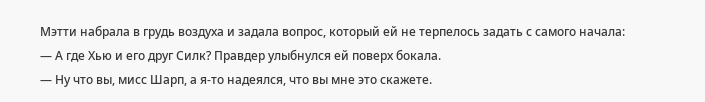Мэтти набрала в грудь воздуха и задала вопрос, который ей не терпелось задать с самого начала:
— А где Хью и его друг Силк? Правдер улыбнулся ей поверх бокала.
— Ну что вы, мисс Шарп, а я-то надеялся, что вы мне это скажете.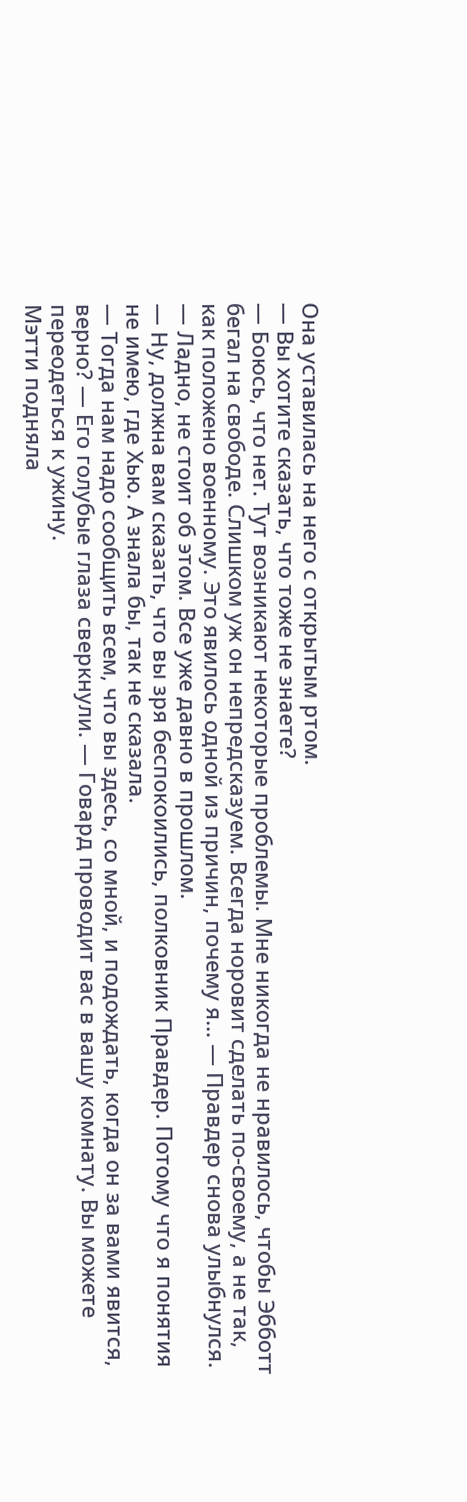Она уставилась на него с открытым ртом.
— Вы хотите сказать, что тоже не знаете?
— Боюсь, что нет. Тут возникают некоторые проблемы. Мне никогда не нравилось, чтобы Эбботт бегал на свободе. Слишком уж он непредсказуем. Всегда норовит сделать по-своему, а не так, как положено военному. Это явилось одной из причин, почему я… — Правдер снова улыбнулся. — Ладно, не стоит об этом. Все уже давно в прошлом.
— Ну, должна вам сказать, что вы зря беспокоились, полковник Правдер. Потому что я понятия не имею, где Хью. А знала бы, так не сказала.
— Тогда нам надо сообщить всем, что вы здесь, со мной, и подождать, когда он за вами явится, верно? — Его голубые глаза сверкнули. — Говард проводит вас в вашу комнату. Вы можете переодеться к ужину.
Мэтти подняла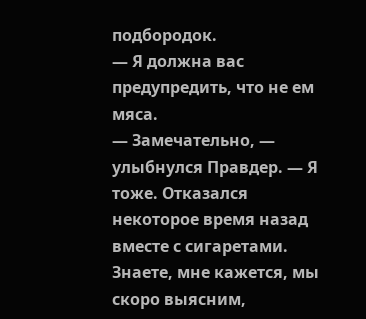подбородок.
— Я должна вас предупредить, что не ем мяса.
— Замечательно, — улыбнулся Правдер. — Я тоже. Отказался некоторое время назад вместе с сигаретами. Знаете, мне кажется, мы скоро выясним,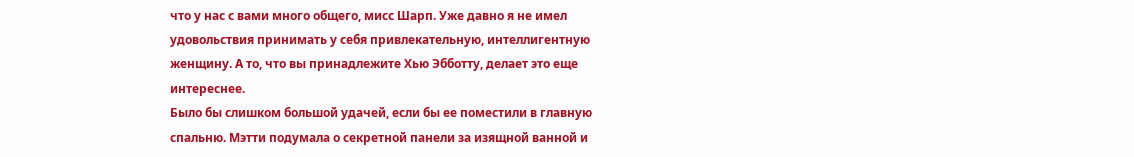что у нас с вами много общего, мисс Шарп. Уже давно я не имел удовольствия принимать у себя привлекательную, интеллигентную женщину. А то, что вы принадлежите Хью Эбботту, делает это еще интереснее.
Было бы слишком большой удачей, если бы ее поместили в главную спальню. Мэтти подумала о секретной панели за изящной ванной и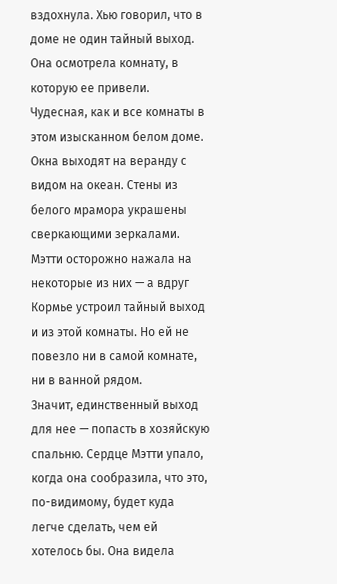вздохнула. Хью говорил, что в доме не один тайный выход. Она осмотрела комнату, в которую ее привели.
Чудесная, как и все комнаты в этом изысканном белом доме. Окна выходят на веранду с видом на океан. Стены из белого мрамора украшены сверкающими зеркалами. Мэтти осторожно нажала на некоторые из них — а вдруг Кормье устроил тайный выход и из этой комнаты. Но ей не повезло ни в самой комнате, ни в ванной рядом.
Значит, единственный выход для нее — попасть в хозяйскую спальню. Сердце Мэтти упало, когда она сообразила, что это, по-видимому, будет куда легче сделать, чем ей хотелось бы. Она видела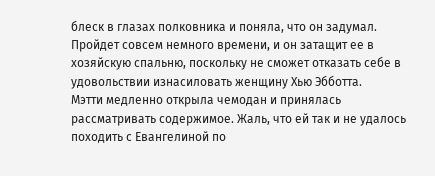блеск в глазах полковника и поняла, что он задумал. Пройдет совсем немного времени, и он затащит ее в хозяйскую спальню, поскольку не сможет отказать себе в удовольствии изнасиловать женщину Хью Эбботта.
Мэтти медленно открыла чемодан и принялась рассматривать содержимое. Жаль, что ей так и не удалось походить с Евангелиной по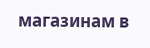магазинам в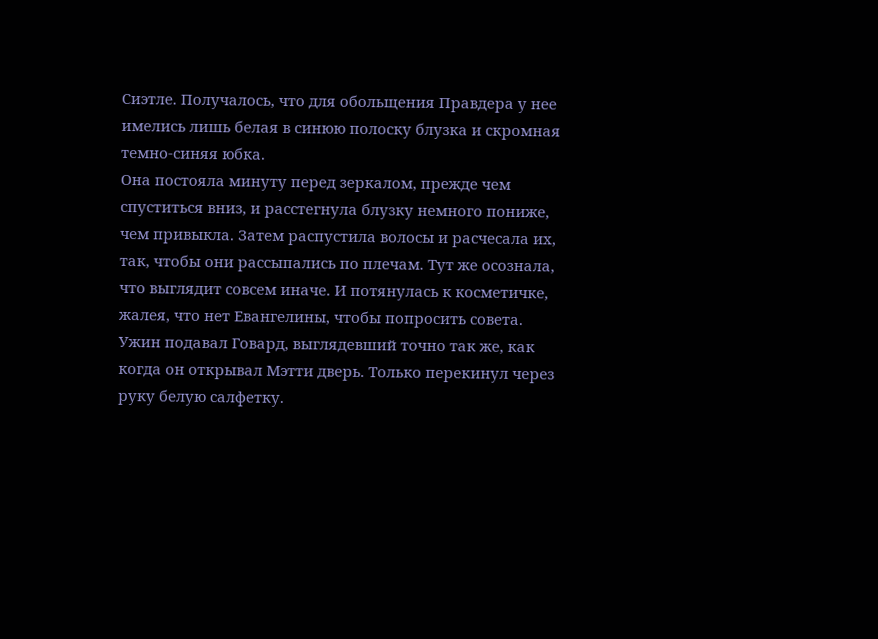Сиэтле. Получалось, что для обольщения Правдера у нее имелись лишь белая в синюю полоску блузка и скромная темно-синяя юбка.
Она постояла минуту перед зеркалом, прежде чем спуститься вниз, и расстегнула блузку немного пониже, чем привыкла. Затем распустила волосы и расчесала их, так, чтобы они рассыпались по плечам. Тут же осознала, что выглядит совсем иначе. И потянулась к косметичке, жалея, что нет Евангелины, чтобы попросить совета.
Ужин подавал Говард, выглядевший точно так же, как когда он открывал Мэтти дверь. Только перекинул через руку белую салфетку.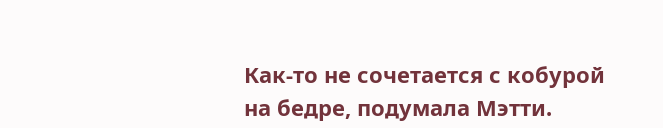Как-то не сочетается с кобурой на бедре, подумала Мэтти.